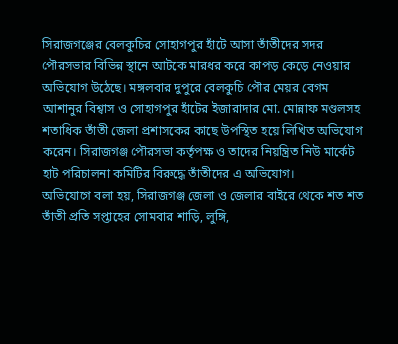সিরাজগঞ্জের বেলকুচির সোহাগপুর হাঁটে আসা তাঁতীদের সদর পৌরসভার বিভিন্ন স্থানে আটকে মারধর করে কাপড় কেড়ে নেওয়ার অভিযোগ উঠেছে। মঙ্গলবার দুপুরে বেলকুচি পৌর মেয়র বেগম আশানুর বিশ্বাস ও সোহাগপুর হাঁটের ইজারাদার মো. মোন্নাফ মণ্ডলসহ শতাধিক তাঁতী জেলা প্রশাসকের কাছে উপস্থিত হয়ে লিখিত অভিযোগ করেন। সিরাজগঞ্জ পৌরসভা কর্তৃপক্ষ ও তাদের নিয়ন্ত্রিত নিউ মার্কেট হাট পরিচালনা কমিটির বিরুদ্ধে তাঁতীদের এ অভিযোগ।
অভিযোগে বলা হয়, সিরাজগঞ্জ জেলা ও জেলার বাইরে থেকে শত শত তাঁতী প্রতি সপ্তাহের সোমবার শাড়ি, লুঙ্গি,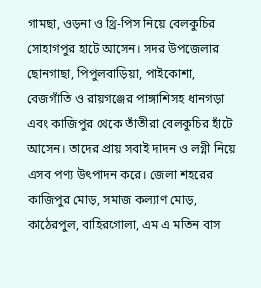গামছা, ওড়না ও থ্রি-পিস নিয়ে বেলকুচির সোহাগপুর হাটে আসেন। সদর উপজেলার ছোনগাছা, পিপুলবাড়িয়া, পাইকোশা, বেজগাঁতি ও রায়গঞ্জের পাঙ্গাশিসহ ধানগড়া এবং কাজিপুর থেকে তাঁতীরা বেলকুচির হাঁটে আসেন। তাদের প্রায় সবাই দাদন ও লগ্নী নিয়ে এসব পণ্য উৎপাদন করে। জেলা শহরের কাজিপুর মোড়, সমাজ কল্যাণ মোড়, কাঠেরপুল, বাহিরগোলা, এম এ মতিন বাস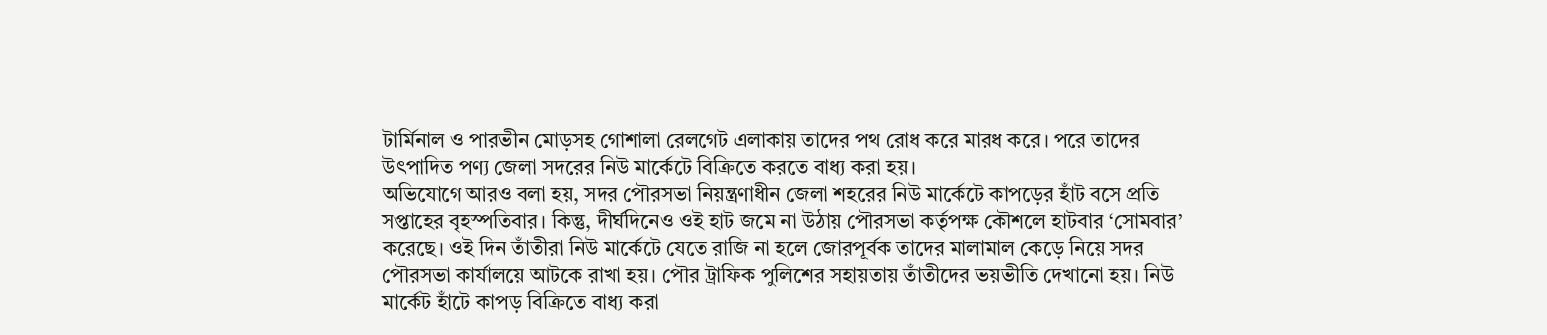টার্মিনাল ও পারভীন মোড়সহ গোশালা রেলগেট এলাকায় তাদের পথ রোধ করে মারধ করে। পরে তাদের উৎপাদিত পণ্য জেলা সদরের নিউ মার্কেটে বিক্রিতে করতে বাধ্য করা হয়।
অভিযোগে আরও বলা হয়, সদর পৌরসভা নিয়ন্ত্রণাধীন জেলা শহরের নিউ মার্কেটে কাপড়ের হাঁট বসে প্রতি সপ্তাহের বৃহস্পতিবার। কিন্তু, দীর্ঘদিনেও ওই হাট জমে না উঠায় পৌরসভা কর্তৃপক্ষ কৌশলে হাটবার ‘সোমবার’ করেছে। ওই দিন তাঁতীরা নিউ মার্কেটে যেতে রাজি না হলে জোরপূর্বক তাদের মালামাল কেড়ে নিয়ে সদর পৌরসভা কার্যালয়ে আটকে রাখা হয়। পৌর ট্রাফিক পুলিশের সহায়তায় তাঁতীদের ভয়ভীতি দেখানো হয়। নিউ মার্কেট হাঁটে কাপড় বিক্রিতে বাধ্য করা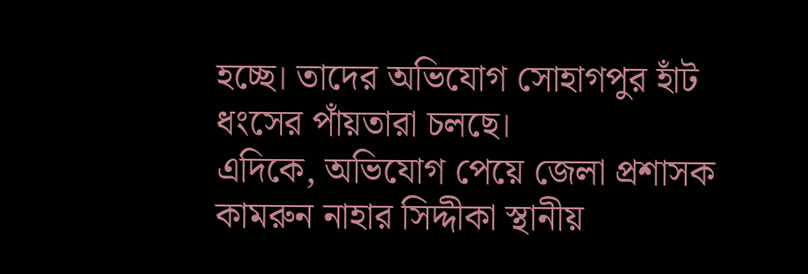হচ্ছে। তাদের অভিযোগ সোহাগপুর হাঁট ধংসের পাঁয়তারা চলছে।
এদিকে, অভিযোগ পেয়ে জেলা প্রশাসক কামরুন নাহার সিদ্দীকা স্থানীয়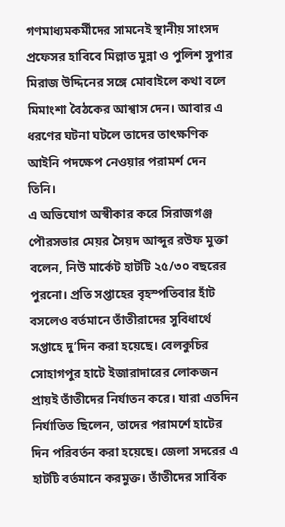গণমাধ্যমকর্মীদের সামনেই স্থানীয় সাংসদ প্রফেসর হাবিবে মিল্লাত মুন্না ও পুলিশ সুপার মিরাজ উদ্দিনের সঙ্গে মোবাইলে কথা বলে মিমাংশা বৈঠকের আশ্বাস দেন। আবার এ ধরণের ঘটনা ঘটলে তাদের তাৎক্ষণিক আইনি পদক্ষেপ নেওয়ার পরামর্শ দেন তিনি।
এ অভিযোগ অস্বীকার করে সিরাজগঞ্জ পৌরসভার মেয়র সৈয়দ আব্দুর রউফ মুক্তা বলেন, নিউ মার্কেট হাটটি ২৫/৩০ বছরের পুরনো। প্রতি সপ্তাহের বৃহস্পতিবার হাঁট বসলেও বর্তমানে তাঁতীরাদের সুবিধার্থে সপ্তাহে দু’দিন করা হয়েছে। বেলকুচির সোহাগপুর হাটে ইজারাদারের লোকজন প্রায়ই তাঁতীদের নির্যাতন করে। যারা এতদিন নির্যাতিত ছিলেন, তাদের পরামর্শে হাটের দিন পরিবর্তন করা হয়েছে। জেলা সদরের এ হাটটি বর্তমানে করমুক্ত। তাঁতীদের সার্বিক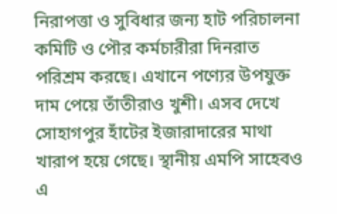নিরাপত্তা ও সুবিধার জন্য হাট পরিচালনা কমিটি ও পৌর কর্মচারীরা দিনরাত পরিশ্রম করছে। এখানে পণ্যের উপযুক্ত দাম পেয়ে তাঁতীরাও খুশী। এসব দেখে সোহাগপুর হাঁটের ইজারাদারের মাথা খারাপ হয়ে গেছে। স্থানীয় এমপি সাহেবও এ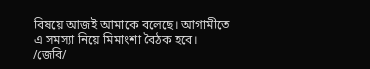বিষয়ে আজই আমাকে বলেছে। আগামীতে এ সমস্যা নিয়ে মিমাংশা বৈঠক হবে।
/জেবি/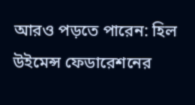আরও পড়তে পারেন: হিল উইমেন্স ফেডারেশনের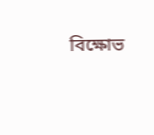বিক্ষোভ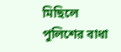মিছিলে পুলিশের বাধা